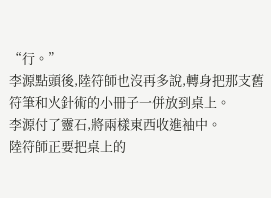“行。”
李源點頭後,陸符師也沒再多說,轉身把那支舊符筆和火針術的小冊子一併放到桌上。
李源付了靈石,將兩樣東西收進袖中。
陸符師正要把桌上的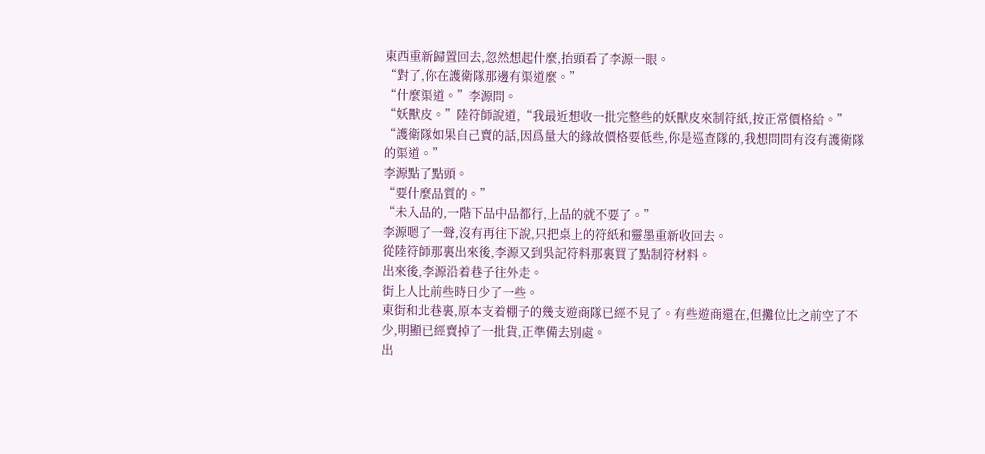東西重新歸置回去,忽然想起什麼,抬頭看了李源一眼。
“對了,你在護衛隊那邊有渠道麼。”
“什麼渠道。”李源問。
“妖獸皮。”陸符師說道,“我最近想收一批完整些的妖獸皮來制符紙,按正常價格給。”
“護衛隊如果自己賣的話,因爲量大的緣故價格要低些,你是巡查隊的,我想問問有沒有護衛隊的渠道。”
李源點了點頭。
“要什麼品質的。”
“未入品的,一階下品中品都行,上品的就不要了。”
李源嗯了一聲,沒有再往下說,只把桌上的符紙和靈墨重新收回去。
從陸符師那裏出來後,李源又到吳記符料那裏買了點制符材料。
出來後,李源沿着巷子往外走。
街上人比前些時日少了一些。
東街和北巷裏,原本支着棚子的幾支遊商隊已經不見了。有些遊商還在,但攤位比之前空了不少,明顯已經賣掉了一批貨,正準備去別處。
出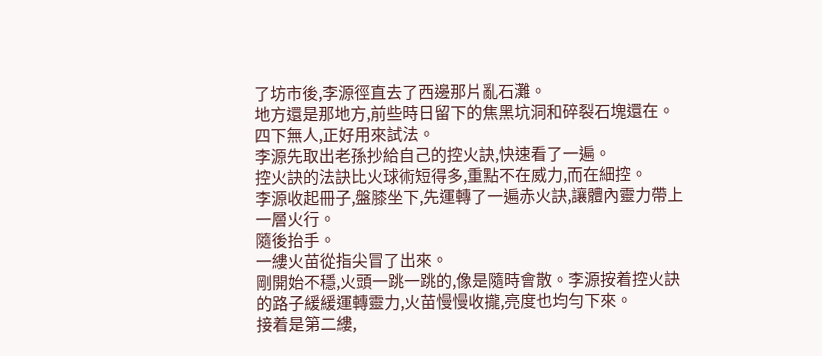了坊市後,李源徑直去了西邊那片亂石灘。
地方還是那地方,前些時日留下的焦黑坑洞和碎裂石塊還在。四下無人,正好用來試法。
李源先取出老孫抄給自己的控火訣,快速看了一遍。
控火訣的法訣比火球術短得多,重點不在威力,而在細控。
李源收起冊子,盤膝坐下,先運轉了一遍赤火訣,讓體內靈力帶上一層火行。
隨後抬手。
一縷火苗從指尖冒了出來。
剛開始不穩,火頭一跳一跳的,像是隨時會散。李源按着控火訣的路子緩緩運轉靈力,火苗慢慢收攏,亮度也均勻下來。
接着是第二縷,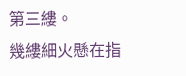第三縷。
幾縷細火懸在指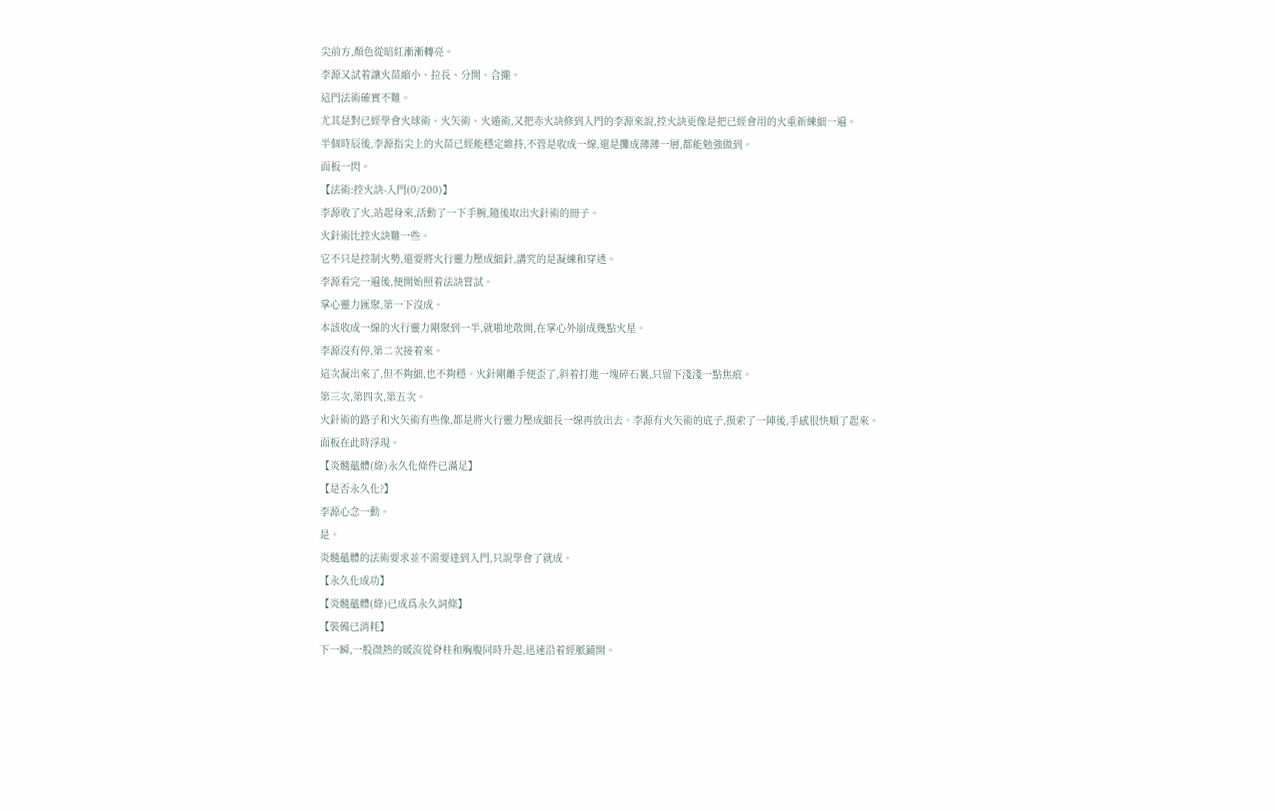尖前方,顏色從暗紅漸漸轉亮。
李源又試着讓火苗縮小、拉長、分開、合攏。
這門法術確實不難。
尤其是對已經學會火球術、火矢術、火遁術,又把赤火訣修到入門的李源來說,控火訣更像是把已經會用的火重新練細一遍。
半個時辰後,李源指尖上的火苗已經能穩定維持,不管是收成一線,還是攤成薄薄一層,都能勉強做到。
面板一閃。
【法術:控火訣-入門(0/200)】
李源收了火,站起身來,活動了一下手腕,隨後取出火針術的冊子。
火針術比控火訣難一些。
它不只是控制火勢,還要將火行靈力壓成細針,講究的是凝練和穿透。
李源看完一遍後,便開始照着法訣嘗試。
掌心靈力匯聚,第一下沒成。
本該收成一線的火行靈力剛聚到一半,就啪地散開,在掌心外崩成幾點火星。
李源沒有停,第二次接着來。
這次凝出來了,但不夠細,也不夠穩。火針剛離手便歪了,斜着打進一塊碎石裏,只留下淺淺一點焦痕。
第三次,第四次,第五次。
火針術的路子和火矢術有些像,都是將火行靈力壓成細長一線再放出去。李源有火矢術的底子,摸索了一陣後,手感很快順了起來。
面板在此時浮現。
【炎髓蘊體(綠)永久化條件已滿足】
【是否永久化?】
李源心念一動。
是。
炎髓蘊體的法術要求並不需要達到入門,只說學會了就成。
【永久化成功】
【炎髓蘊體(綠)已成爲永久詞條】
【裝備已消耗】
下一瞬,一股微熱的暖流從脊柱和胸腹同時升起,迅速沿着經脈鋪開。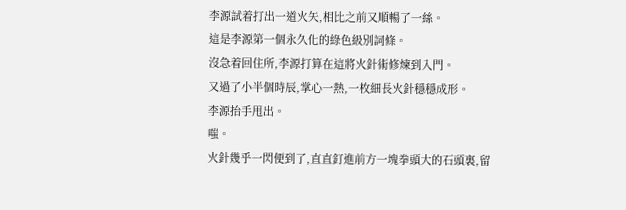李源試着打出一道火矢,相比之前又順暢了一絲。
這是李源第一個永久化的綠色級別詞條。
沒急着回住所,李源打算在這將火針術修煉到入門。
又過了小半個時辰,掌心一熱,一枚細長火針穩穩成形。
李源抬手甩出。
嗤。
火針幾乎一閃便到了,直直釘進前方一塊拳頭大的石頭裏,留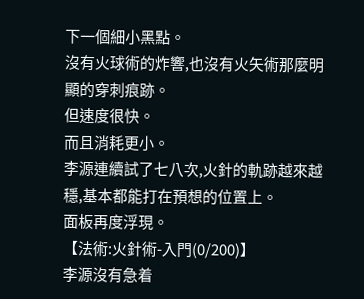下一個細小黑點。
沒有火球術的炸響,也沒有火矢術那麼明顯的穿刺痕跡。
但速度很快。
而且消耗更小。
李源連續試了七八次,火針的軌跡越來越穩,基本都能打在預想的位置上。
面板再度浮現。
【法術:火針術-入門(0/200)】
李源沒有急着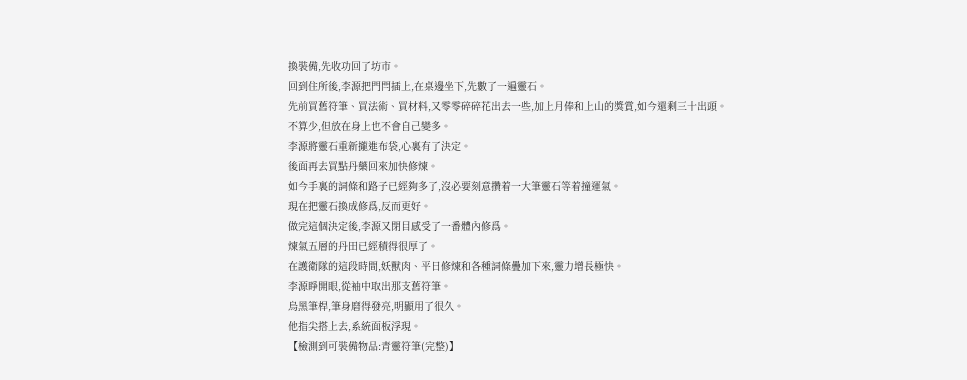換裝備,先收功回了坊市。
回到住所後,李源把門閂插上,在桌邊坐下,先數了一遍靈石。
先前買舊符筆、買法術、買材料,又零零碎碎花出去一些,加上月俸和上山的獎賞,如今還剩三十出頭。
不算少,但放在身上也不會自己變多。
李源將靈石重新攏進布袋,心裏有了決定。
後面再去買點丹藥回來加快修煉。
如今手裏的詞條和路子已經夠多了,沒必要刻意攢着一大筆靈石等着撞運氣。
現在把靈石換成修爲,反而更好。
做完這個決定後,李源又閉目感受了一番體內修爲。
煉氣五層的丹田已經積得很厚了。
在護衛隊的這段時間,妖獸肉、平日修煉和各種詞條疊加下來,靈力增長極快。
李源睜開眼,從袖中取出那支舊符筆。
烏黑筆桿,筆身磨得發亮,明顯用了很久。
他指尖搭上去,系統面板浮現。
【檢測到可裝備物品:青靈符筆(完整)】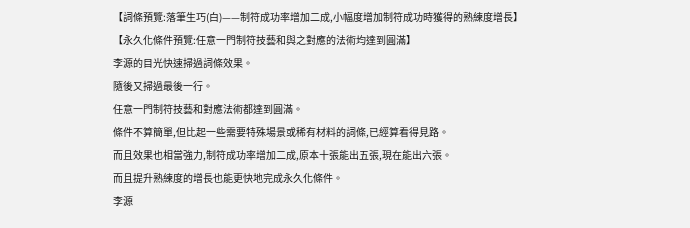【詞條預覽:落筆生巧(白)——制符成功率增加二成,小幅度增加制符成功時獲得的熟練度增長】
【永久化條件預覽:任意一門制符技藝和與之對應的法術均達到圓滿】
李源的目光快速掃過詞條效果。
隨後又掃過最後一行。
任意一門制符技藝和對應法術都達到圓滿。
條件不算簡單,但比起一些需要特殊場景或稀有材料的詞條,已經算看得見路。
而且效果也相當強力,制符成功率增加二成,原本十張能出五張,現在能出六張。
而且提升熟練度的增長也能更快地完成永久化條件。
李源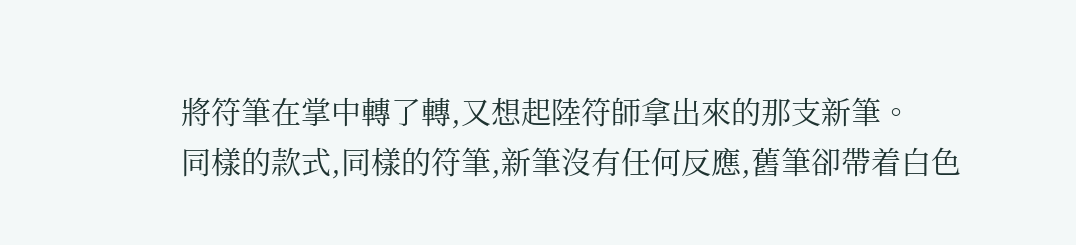將符筆在掌中轉了轉,又想起陸符師拿出來的那支新筆。
同樣的款式,同樣的符筆,新筆沒有任何反應,舊筆卻帶着白色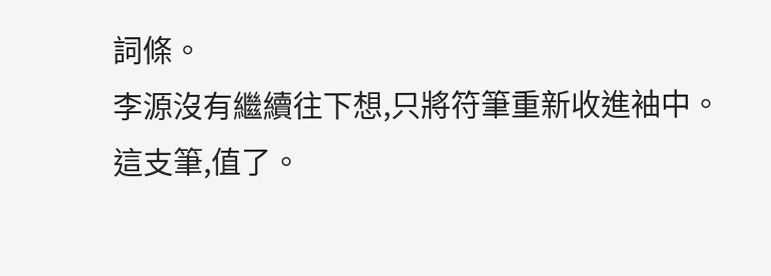詞條。
李源沒有繼續往下想,只將符筆重新收進袖中。
這支筆,值了。